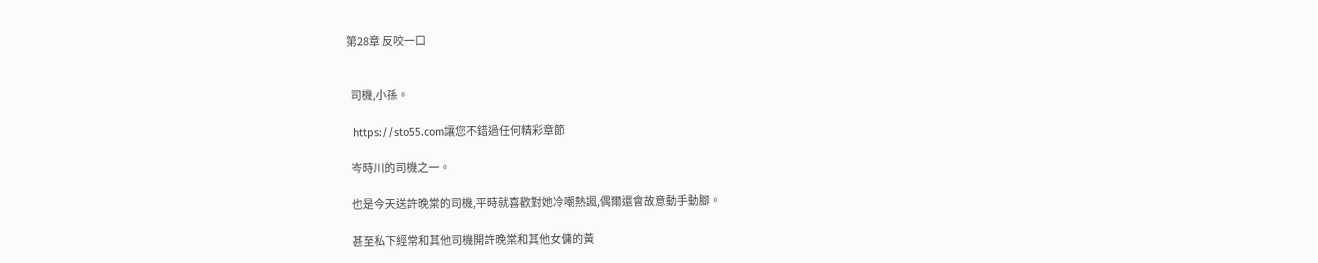第28章 反咬一口


  司機,小孫。

  https://sto55.com讓您不錯過任何精彩章節

  岑時川的司機之一。

  也是今天送許晚棠的司機,平時就喜歡對她冷嘲熱諷,偶爾還會故意動手動腳。

  甚至私下經常和其他司機開許晚棠和其他女傭的黃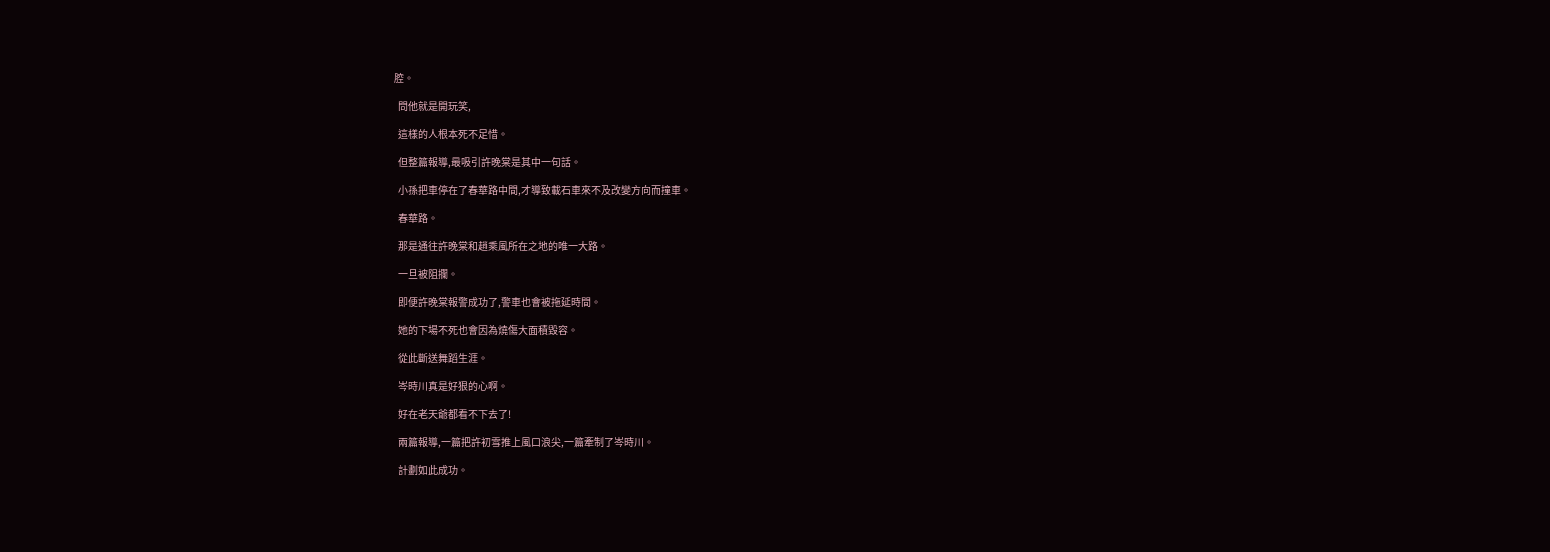腔。

  問他就是開玩笑,

  這樣的人根本死不足惜。

  但整篇報導,最吸引許晚棠是其中一句話。

  小孫把車停在了春華路中間,才導致載石車來不及改變方向而撞車。

  春華路。

  那是通往許晚棠和趙乘風所在之地的唯一大路。

  一旦被阻攔。

  即便許晚棠報警成功了,警車也會被拖延時間。

  她的下場不死也會因為燒傷大面積毀容。

  從此斷送舞蹈生涯。

  岑時川真是好狠的心啊。

  好在老天爺都看不下去了!

  兩篇報導,一篇把許初雪推上風口浪尖,一篇牽制了岑時川。

  計劃如此成功。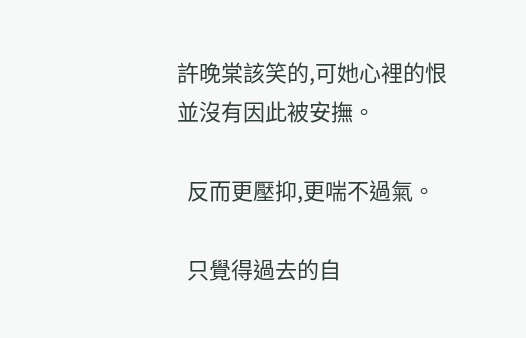許晚棠該笑的,可她心裡的恨並沒有因此被安撫。

  反而更壓抑,更喘不過氣。

  只覺得過去的自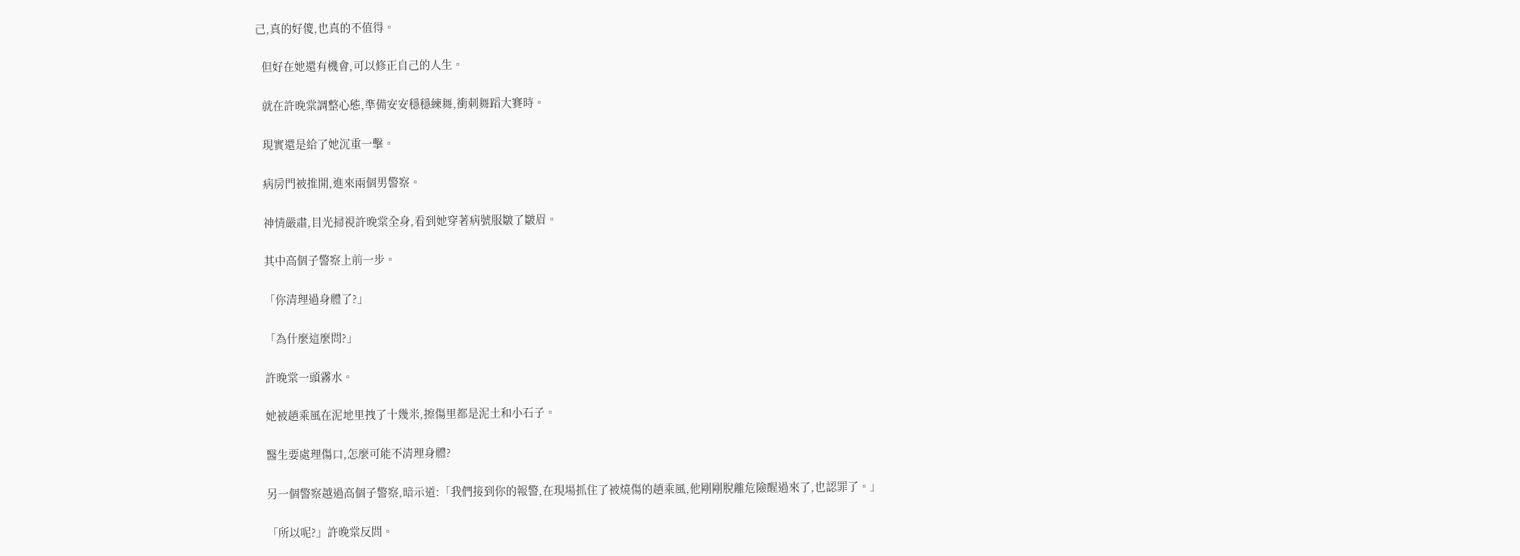己,真的好傻,也真的不值得。

  但好在她還有機會,可以修正自己的人生。

  就在許晚棠調整心態,準備安安穩穩練舞,衝刺舞蹈大賽時。

  現實還是給了她沉重一擊。

  病房門被推開,進來兩個男警察。

  神情嚴肅,目光掃視許晚棠全身,看到她穿著病號服皺了皺眉。

  其中高個子警察上前一步。

  「你清理過身體了?」

  「為什麼這麼問?」

  許晚棠一頭霧水。

  她被趙乘風在泥地里拽了十幾米,擦傷里都是泥土和小石子。

  醫生要處理傷口,怎麼可能不清理身體?

  另一個警察越過高個子警察,暗示道:「我們接到你的報警,在現場抓住了被燒傷的趙乘風,他剛剛脫離危險醒過來了,也認罪了。」

  「所以呢?」許晚棠反問。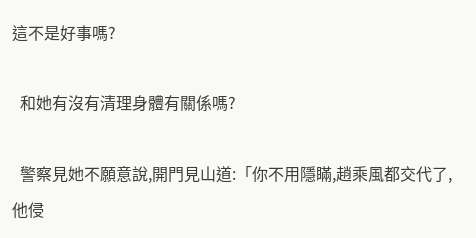這不是好事嗎?

  和她有沒有清理身體有關係嗎?

  警察見她不願意說,開門見山道:「你不用隱瞞,趙乘風都交代了,他侵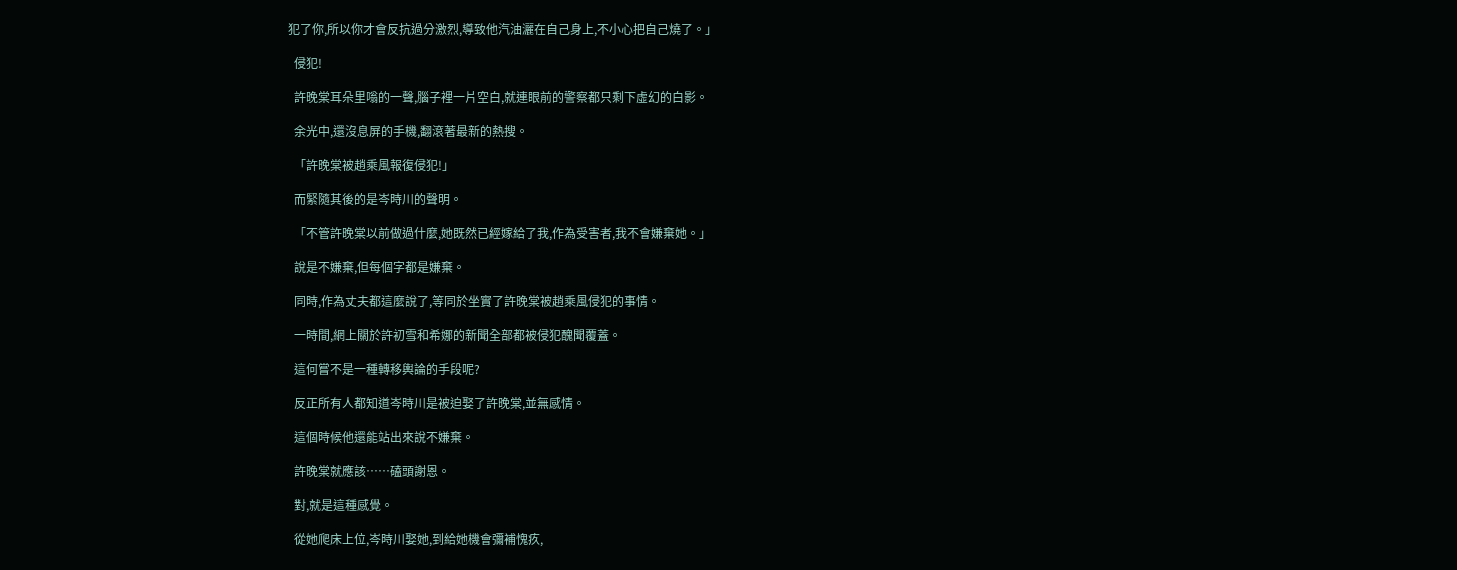犯了你,所以你才會反抗過分激烈,導致他汽油灑在自己身上,不小心把自己燒了。」

  侵犯!

  許晚棠耳朵里嗡的一聲,腦子裡一片空白,就連眼前的警察都只剩下虛幻的白影。

  余光中,還沒息屏的手機,翻滾著最新的熱搜。

  「許晚棠被趙乘風報復侵犯!」

  而緊隨其後的是岑時川的聲明。

  「不管許晚棠以前做過什麼,她既然已經嫁給了我,作為受害者,我不會嫌棄她。」

  說是不嫌棄,但每個字都是嫌棄。

  同時,作為丈夫都這麼說了,等同於坐實了許晚棠被趙乘風侵犯的事情。

  一時間,網上關於許初雪和希娜的新聞全部都被侵犯醜聞覆蓋。

  這何嘗不是一種轉移輿論的手段呢?

  反正所有人都知道岑時川是被迫娶了許晚棠,並無感情。

  這個時候他還能站出來說不嫌棄。

  許晚棠就應該……磕頭謝恩。

  對,就是這種感覺。

  從她爬床上位,岑時川娶她,到給她機會彌補愧疚,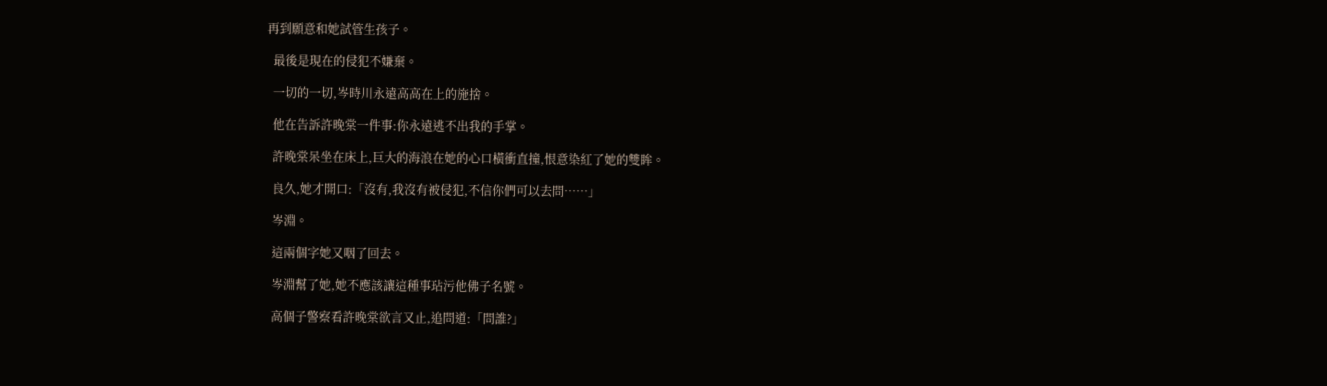再到願意和她試管生孩子。

  最後是現在的侵犯不嫌棄。

  一切的一切,岑時川永遠高高在上的施捨。

  他在告訴許晚棠一件事:你永遠逃不出我的手掌。

  許晚棠呆坐在床上,巨大的海浪在她的心口橫衝直撞,恨意染紅了她的雙眸。

  良久,她才開口:「沒有,我沒有被侵犯,不信你們可以去問……」

  岑淵。

  這兩個字她又咽了回去。

  岑淵幫了她,她不應該讓這種事玷污他佛子名號。

  高個子警察看許晚棠欲言又止,追問道:「問誰?」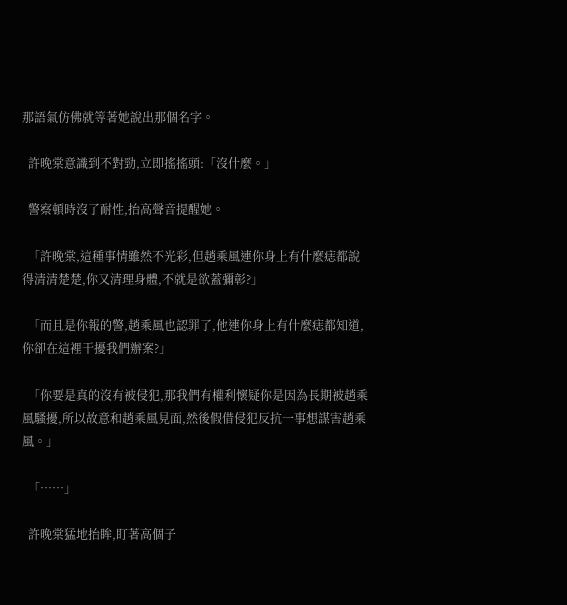那語氣仿佛就等著她說出那個名字。

  許晚棠意識到不對勁,立即搖搖頭:「沒什麼。」

  警察頓時沒了耐性,抬高聲音提醒她。

  「許晚棠,這種事情雖然不光彩,但趙乘風連你身上有什麼痣都說得清清楚楚,你又清理身體,不就是欲蓋彌彰?」

  「而且是你報的警,趙乘風也認罪了,他連你身上有什麼痣都知道,你卻在這裡干擾我們辦案?」

  「你要是真的沒有被侵犯,那我們有權利懷疑你是因為長期被趙乘風騷擾,所以故意和趙乘風見面,然後假借侵犯反抗一事想謀害趙乘風。」

  「……」

  許晚棠猛地抬眸,盯著高個子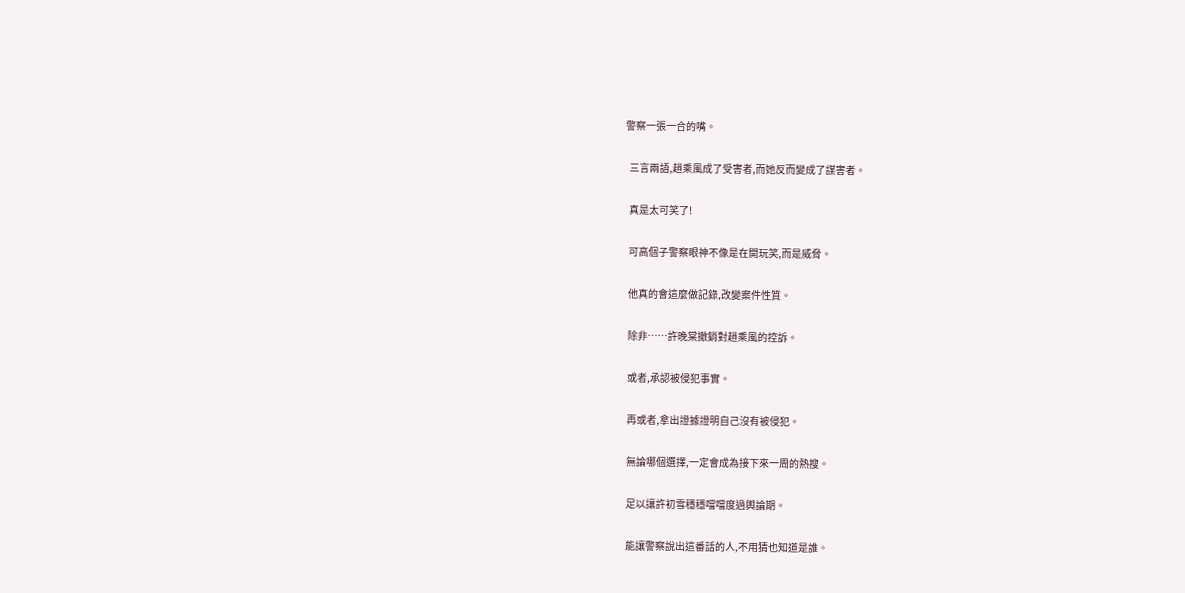警察一張一合的嘴。

  三言兩語,趙乘風成了受害者,而她反而變成了謀害者。

  真是太可笑了!

  可高個子警察眼神不像是在開玩笑,而是威脅。

  他真的會這麼做記錄,改變案件性質。

  除非……許晚棠撤銷對趙乘風的控訴。

  或者,承認被侵犯事實。

  再或者,拿出證據證明自己沒有被侵犯。

  無論哪個選擇,一定會成為接下來一周的熱搜。

  足以讓許初雪穩穩噹噹度過輿論期。

  能讓警察說出這番話的人,不用猜也知道是誰。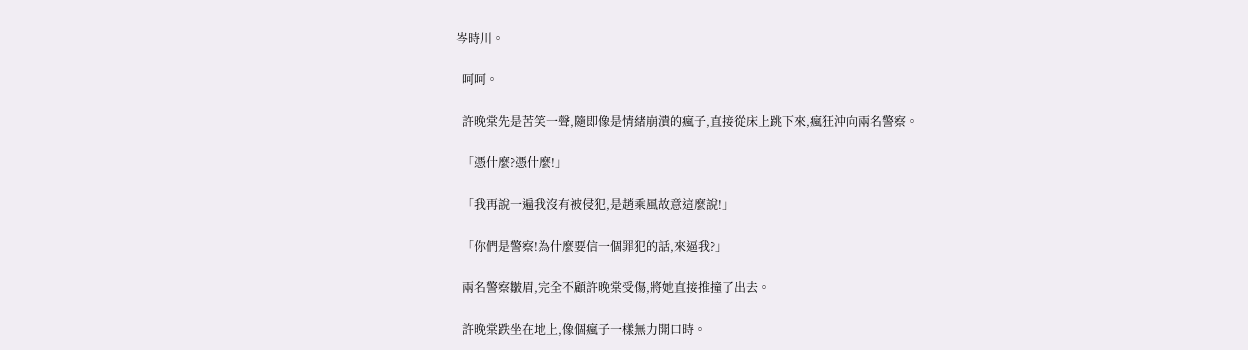岑時川。

  呵呵。

  許晚棠先是苦笑一聲,隨即像是情緒崩潰的瘋子,直接從床上跳下來,瘋狂沖向兩名警察。

  「憑什麼?憑什麼!」

  「我再說一遍我沒有被侵犯,是趙乘風故意這麼說!」

  「你們是警察!為什麼要信一個罪犯的話,來逼我?」

  兩名警察皺眉,完全不顧許晚棠受傷,將她直接推撞了出去。

  許晚棠跌坐在地上,像個瘋子一樣無力開口時。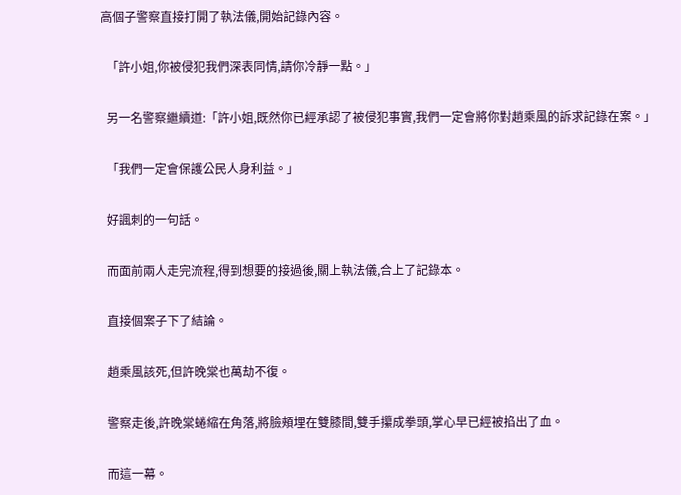高個子警察直接打開了執法儀,開始記錄內容。

  「許小姐,你被侵犯我們深表同情,請你冷靜一點。」

  另一名警察繼續道:「許小姐,既然你已經承認了被侵犯事實,我們一定會將你對趙乘風的訴求記錄在案。」

  「我們一定會保護公民人身利益。」

  好諷刺的一句話。

  而面前兩人走完流程,得到想要的接過後,關上執法儀,合上了記錄本。

  直接個案子下了結論。

  趙乘風該死,但許晚棠也萬劫不復。

  警察走後,許晚棠蜷縮在角落,將臉頰埋在雙膝間,雙手攥成拳頭,掌心早已經被掐出了血。

  而這一幕。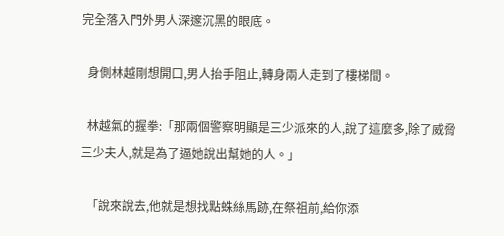完全落入門外男人深邃沉黑的眼底。

  身側林越剛想開口,男人抬手阻止,轉身兩人走到了樓梯間。

  林越氣的握拳:「那兩個警察明顯是三少派來的人,說了這麼多,除了威脅三少夫人,就是為了逼她說出幫她的人。」

  「說來說去,他就是想找點蛛絲馬跡,在祭祖前,給你添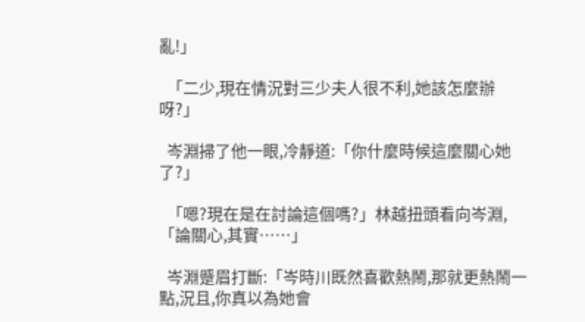亂!」

  「二少,現在情況對三少夫人很不利,她該怎麼辦呀?」

  岑淵掃了他一眼,冷靜道:「你什麼時候這麼關心她了?」

  「嗯?現在是在討論這個嗎?」林越扭頭看向岑淵,「論關心,其實……」

  岑淵蹙眉打斷:「岑時川既然喜歡熱鬧,那就更熱鬧一點,況且,你真以為她會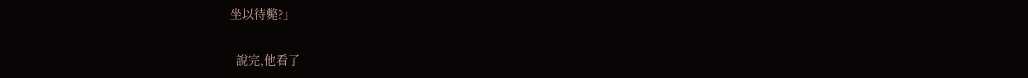坐以待斃?」

  說完,他看了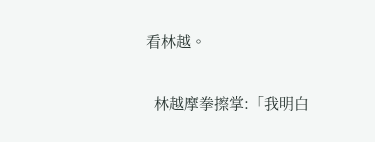看林越。

  林越摩拳擦掌:「我明白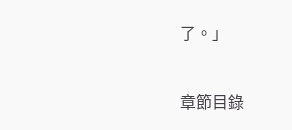了。」


章節目錄